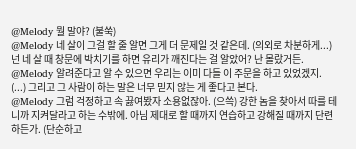@Melody 뭘 말야? (불쑥)
@Melody 네 살이 그걸 할 줄 알면 그게 더 문제일 것 같은데. (의외로 차분하게...) 넌 네 살 때 창문에 박치기를 하면 유리가 깨진다는 걸 알았어? 난 몰랐거든.
@Melody 알려준다고 알 수 있으면 우리는 이미 다들 이 주문을 하고 있었겠지. (...) 그리고 그 사람이 하는 말은 너무 믿지 않는 게 좋다고 본다.
@Melody 그럼 걱정하고 속 끓여봤자 소용없잖아. (으쓱) 강한 놈을 찾아서 따를 테니까 지켜달라고 하는 수밖에. 아님 제대로 할 때까지 연습하고 강해질 때까지 단련하든가. (단순하고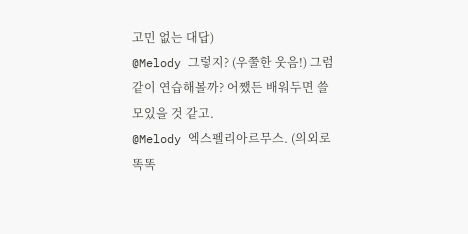고민 없는 대답)
@Melody 그렇지? (우쭐한 웃음!) 그럼 같이 연습해볼까? 어쨌든 배워두면 쓸모있을 것 같고.
@Melody 엑스펠리아르무스. (의외로 똑똑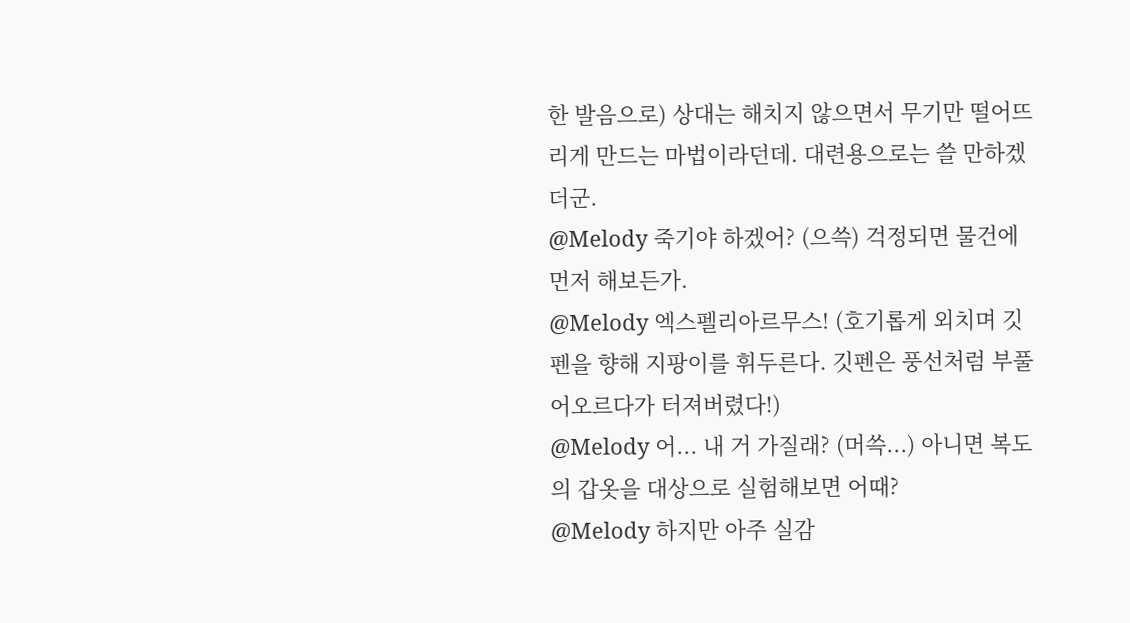한 발음으로) 상대는 해치지 않으면서 무기만 떨어뜨리게 만드는 마법이라던데. 대련용으로는 쓸 만하겠더군.
@Melody 죽기야 하겠어? (으쓱) 걱정되면 물건에 먼저 해보든가.
@Melody 엑스펠리아르무스! (호기롭게 외치며 깃펜을 향해 지팡이를 휘두른다. 깃펜은 풍선처럼 부풀어오르다가 터져버렸다!)
@Melody 어... 내 거 가질래? (머쓱...) 아니면 복도의 갑옷을 대상으로 실험해보면 어때?
@Melody 하지만 아주 실감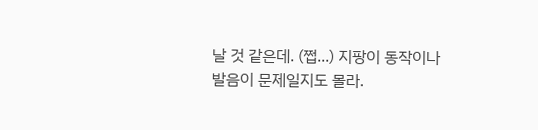날 것 같은데. (쩝...) 지팡이 동작이나 발음이 문제일지도 몰라.